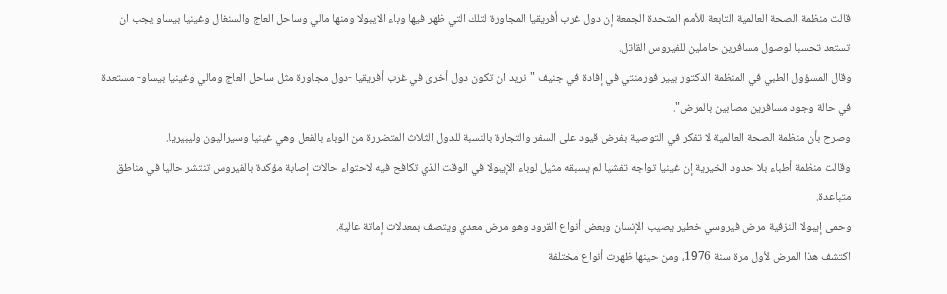قالت منظمة الصحة العالمية التابعة للأمم المتحدة الجمعة إن دول غرب أفريقيا المجاورة لتلك التي ظهر فيها وباء الايبولا ومنها مالي وساحل العاج والسنغال وغينيا بيساو يجب ان تستعد تحسبا لوصول مسافرين حاملين للفيروس القاتل.
وقال المسؤول الطبي في المنظمة الدكتور بيير فورمنتي في إفادة في جنيف "نريد ان تكون دول أخرى في غرب أفريقيا -دول مجاورة مثل ساحل العاج ومالي وغينيا بيساو- مستعدة في حالة وجود مسافرين مصابين بالمرض".
وصرح بأن منظمة الصحة العالمية لا تفكر في التوصية بفرض قيود على السفر والتجارة بالنسبة للدول الثلاث المتضررة من الوباء بالفعل وهي غينيا وسيراليون وليبيريا.
وقالت منظمة أطباء بلا حدود الخيرية إن غينيا تواجه تفشيا لم يسبقه مثيل لوباء الإيبولا في الوقت الذي تكافح فيه لاحتواء حالات إصابة مؤكدة بالفيروس تنتشر حاليا في مناطق متباعدة.
وحمى إيبولا النزفية مرض فيروسي خطير يصيب الإنسان وبعض أنواع القرود وهو مرض معدي ويتصف بمعدلات إماتة عالية.
اكتشف هذا المرض لأول مرة سنة 1976، ومن حينها ظهرت أنواع مختلفة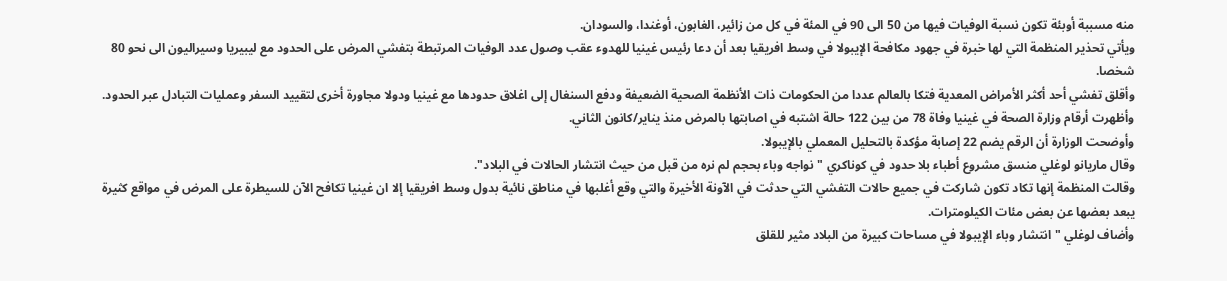منه مسببة أوبئة تكون نسبة الوفيات فيها من 50 الى 90 في المئة في كل من زائير، الغابون، أوغندا، والسودان.
ويأتي تحذير المنظمة التي لها خبرة في جهود مكافحة الإيبولا في وسط افريقيا بعد أن دعا رئيس غينيا للهدوء عقب وصول عدد الوفيات المرتبطة بتفشي المرض على الحدود مع ليبيريا وسيراليون الى نحو 80 شخصا.
وأقلق تفشي أحد أكثر الأمراض المعدية فتكا بالعالم عددا من الحكومات ذات الأنظمة الصحية الضعيفة ودفع السنغال إلى اغلاق حدودها مع غينيا ودولا مجاورة أخرى لتقييد السفر وعمليات التبادل عبر الحدود.
وأظهرت أرقام وزارة الصحة في غينيا وفاة 78 من بين 122 حالة اشتبه في اصابتها بالمرض منذ يناير/كانون الثاني.
وأوضحت الوزارة أن الرقم يضم 22 إصابة مؤكدة بالتحليل المعملي بالإيبولا.
وقال ماريانو لوغلي منسق مشروع أطباء بلا حدود في كوناكري "نواجه وباء بحجم لم نره من قبل من حيث انتشار الحالات في البلاد".
وقالت المنظمة إنها تكاد تكون شاركت في جميع حالات التفشي التي حدثت في الآونة الأخيرة والتي وقع أغلبها في مناطق نائية بدول وسط افريقيا إلا ان غينيا تكافح الآن للسيطرة على المرض في مواقع كثيرة يبعد بعضها عن بعض مئات الكيلومترات.
وأضاف لوغلي "انتشار وباء الإيبولا في مساحات كبيرة من البلاد مثير للقلق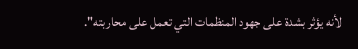لأنه يؤثر بشدة على جهود المنظمات التي تعمل على محاربته".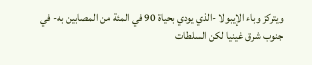ويتركز وباء الإيبولا -الذي يودي بحياة 90 في المئة من المصابين به- في جنوب شرق غينيا لكن السلطات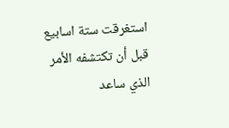استغرقت ستة اسابيع قبل أن تكتشفه الأمر الذي ساعد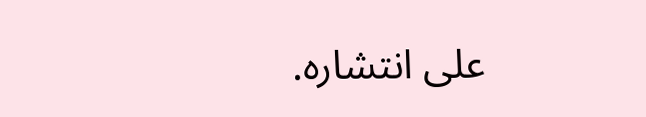على انتشاره.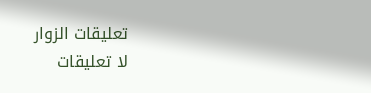تعليقات الزوار
لا تعليقات